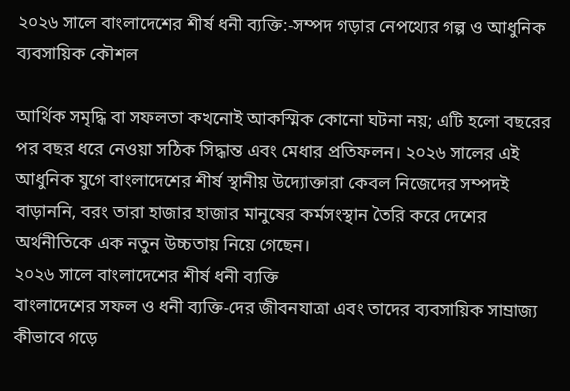২০২৬ সালে বাংলাদেশের শীর্ষ ধনী ব্যক্তি:-সম্পদ গড়ার নেপথ্যের গল্প ও আধুনিক ব্যবসায়িক কৌশল

আর্থিক সমৃদ্ধি বা সফলতা কখনোই আকস্মিক কোনো ঘটনা নয়; এটি হলো বছরের পর বছর ধরে নেওয়া সঠিক সিদ্ধান্ত এবং মেধার প্রতিফলন। ২০২৬ সালের এই আধুনিক যুগে বাংলাদেশের শীর্ষ স্থানীয় উদ্যোক্তারা কেবল নিজেদের সম্পদই বাড়াননি, বরং তারা হাজার হাজার মানুষের কর্মসংস্থান তৈরি করে দেশের অর্থনীতিকে এক নতুন উচ্চতায় নিয়ে গেছেন।
২০২৬ সালে বাংলাদেশের শীর্ষ ধনী ব্যক্তি
বাংলাদেশের সফল ও ধনী ব্যক্তি-দের জীবনযাত্রা এবং তাদের ব্যবসায়িক সাম্রাজ্য কীভাবে গড়ে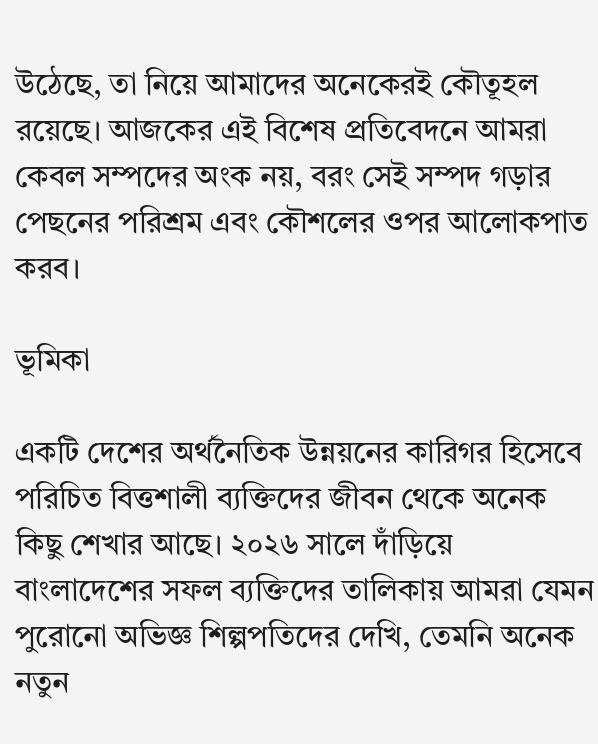উঠেছে, তা নিয়ে আমাদের অনেকেরই কৌতূহল রয়েছে। আজকের এই বিশেষ প্রতিবেদনে আমরা কেবল সম্পদের অংক নয়, বরং সেই সম্পদ গড়ার পেছনের পরিশ্রম এবং কৌশলের ওপর আলোকপাত করব।

ভূমিকা

একটি দেশের অর্থনৈতিক উন্নয়নের কারিগর হিসেবে পরিচিত বিত্তশালী ব্যক্তিদের জীবন থেকে অনেক কিছু শেখার আছে। ২০২৬ সালে দাঁড়িয়ে বাংলাদেশের সফল ব্যক্তিদের তালিকায় আমরা যেমন পুরোনো অভিজ্ঞ শিল্পপতিদের দেখি, তেমনি অনেক নতুন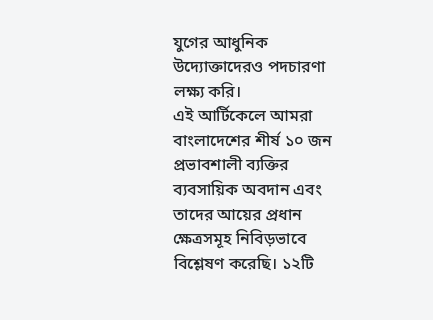যুগের আধুনিক উদ্যোক্তাদেরও পদচারণা লক্ষ্য করি।
এই আর্টিকেলে আমরা বাংলাদেশের শীর্ষ ১০ জন প্রভাবশালী ব্যক্তির ব্যবসায়িক অবদান এবং তাদের আয়ের প্রধান ক্ষেত্রসমূহ নিবিড়ভাবে বিশ্লেষণ করেছি। ১২টি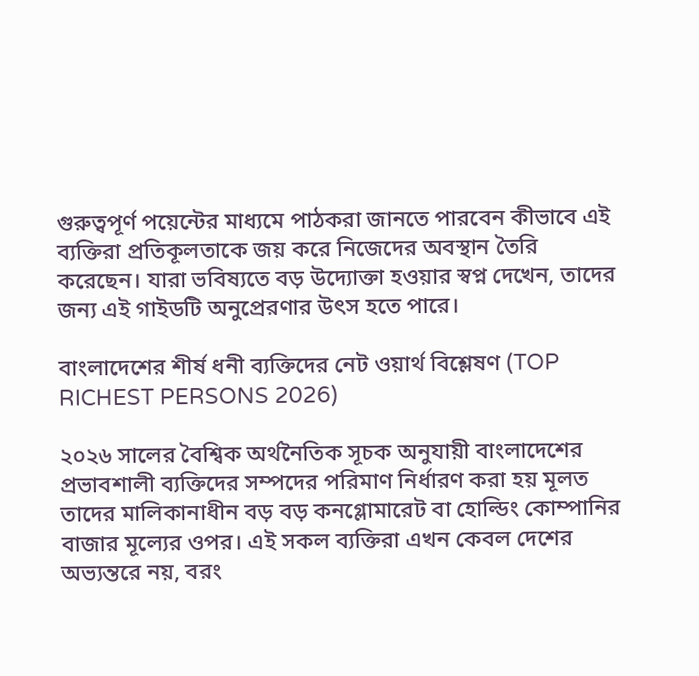গুরুত্বপূর্ণ পয়েন্টের মাধ্যমে পাঠকরা জানতে পারবেন কীভাবে এই ব্যক্তিরা প্রতিকূলতাকে জয় করে নিজেদের অবস্থান তৈরি করেছেন। যারা ভবিষ্যতে বড় উদ্যোক্তা হওয়ার স্বপ্ন দেখেন, তাদের জন্য এই গাইডটি অনুপ্রেরণার উৎস হতে পারে।

বাংলাদেশের শীর্ষ ধনী ব্যক্তিদের নেট ওয়ার্থ বিশ্লেষণ (TOP RICHEST PERSONS 2026)

২০২৬ সালের বৈশ্বিক অর্থনৈতিক সূচক অনুযায়ী বাংলাদেশের প্রভাবশালী ব্যক্তিদের সম্পদের পরিমাণ নির্ধারণ করা হয় মূলত তাদের মালিকানাধীন বড় বড় কনগ্লোমারেট বা হোল্ডিং কোম্পানির বাজার মূল্যের ওপর। এই সকল ব্যক্তিরা এখন কেবল দেশের অভ্যন্তরে নয়, বরং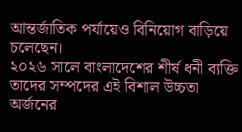আন্তর্জাতিক পর্যায়েও বিনিয়োগ বাড়িয়ে চলেছেন।
২০২৬ সালে বাংলাদেশের শীর্ষ ধনী ব্যক্তি
তাদের সম্পদের এই বিশাল উচ্চতা অর্জনের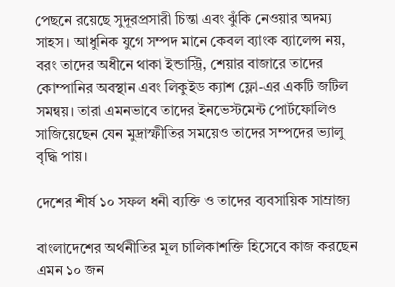পেছনে রয়েছে সুদূরপ্রসারী চিন্তা এবং ঝুঁকি নেওয়ার অদম্য সাহস। আধুনিক যুগে সম্পদ মানে কেবল ব্যাংক ব্যালেন্স নয়, বরং তাদের অধীনে থাকা ইন্ডাস্ট্রি, শেয়ার বাজারে তাদের কোম্পানির অবস্থান এবং লিকুইড ক্যাশ ফ্লো-এর একটি জটিল সমন্বয়। তারা এমনভাবে তাদের ইনভেস্টমেন্ট পোর্টফোলিও সাজিয়েছেন যেন মুদ্রাস্ফীতির সময়েও তাদের সম্পদের ভ্যালু বৃদ্ধি পায়।

দেশের শীর্ষ ১০ সফল ধনী ব্যক্তি ও তাদের ব্যবসায়িক সাম্রাজ্য

বাংলাদেশের অর্থনীতির মূল চালিকাশক্তি হিসেবে কাজ করছেন এমন ১০ জন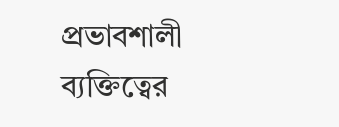প্রভাবশালী ব্যক্তিত্বের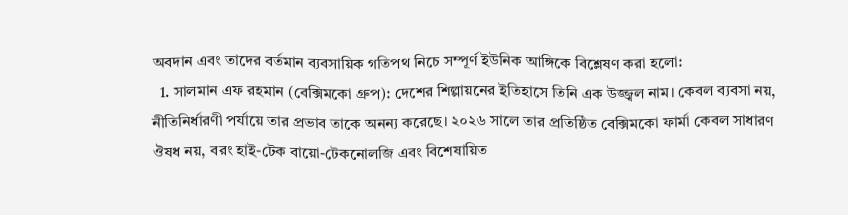অবদান এবং তাদের বর্তমান ব্যবসায়িক গতিপথ নিচে সম্পূর্ণ ইউনিক আঙ্গিকে বিশ্লেষণ করা হলো:
  1. সালমান এফ রহমান (বেক্সিমকো গ্রুপ): দেশের শিল্পায়নের ইতিহাসে তিনি এক উজ্জ্বল নাম। কেবল ব্যবসা নয়, নীতিনির্ধারণী পর্যায়ে তার প্রভাব তাকে অনন্য করেছে। ২০২৬ সালে তার প্রতিষ্ঠিত বেক্সিমকো ফার্মা কেবল সাধারণ ঔষধ নয়, বরং হাই-টেক বায়ো-টেকনোলজি এবং বিশেষায়িত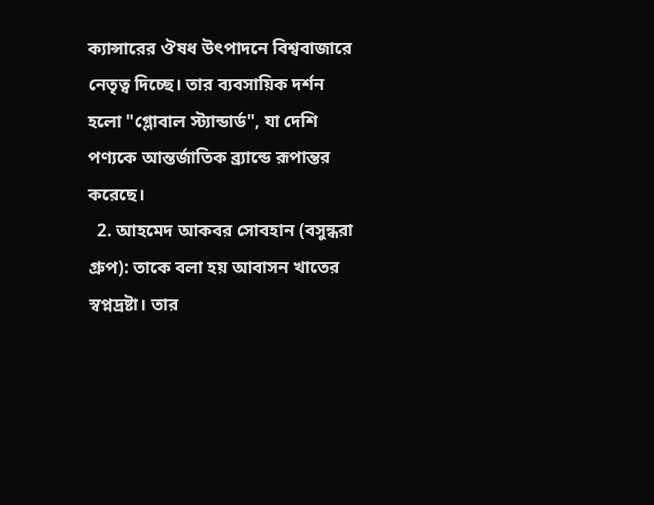ক্যান্সারের ঔষধ উৎপাদনে বিশ্ববাজারে নেতৃত্ব দিচ্ছে। তার ব্যবসায়িক দর্শন হলো "গ্লোবাল স্ট্যান্ডার্ড", যা দেশি পণ্যকে আন্তর্জাতিক ব্র্যান্ডে রূপান্তর করেছে।
  2. আহমেদ আকবর সোবহান (বসুন্ধরা গ্রুপ): তাকে বলা হয় আবাসন খাতের স্বপ্নদ্রষ্টা। তার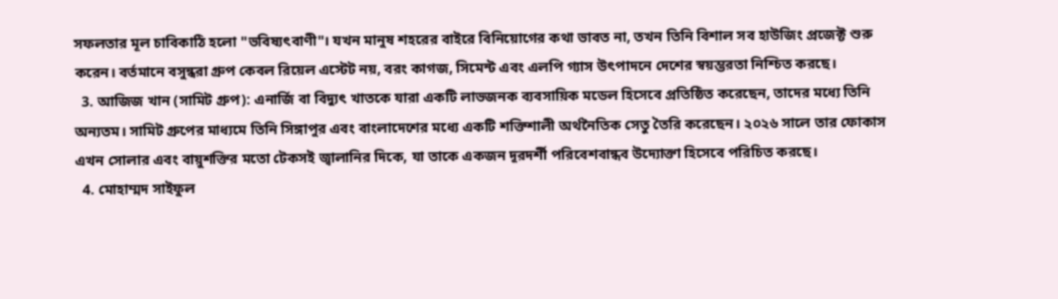সফলতার মূল চাবিকাঠি হলো "ভবিষ্যৎবাণী"। যখন মানুষ শহরের বাইরে বিনিয়োগের কথা ভাবত না, তখন তিনি বিশাল সব হাউজিং প্রজেক্ট শুরু করেন। বর্তমানে বসুন্ধরা গ্রুপ কেবল রিয়েল এস্টেট নয়, বরং কাগজ, সিমেন্ট এবং এলপি গ্যাস উৎপাদনে দেশের স্বয়ম্ভরতা নিশ্চিত করছে।
  3. আজিজ খান (সামিট গ্রুপ): এনার্জি বা বিদ্যুৎ খাতকে যারা একটি লাভজনক ব্যবসায়িক মডেল হিসেবে প্রতিষ্ঠিত করেছেন, তাদের মধ্যে তিনি অন্যতম। সামিট গ্রুপের মাধ্যমে তিনি সিঙ্গাপুর এবং বাংলাদেশের মধ্যে একটি শক্তিশালী অর্থনৈতিক সেতু তৈরি করেছেন। ২০২৬ সালে তার ফোকাস এখন সোলার এবং বায়ুশক্তির মতো টেকসই জ্বালানির দিকে, যা তাকে একজন দূরদর্শী পরিবেশবান্ধব উদ্যোক্তা হিসেবে পরিচিত করছে।
  4. মোহাম্মদ সাইফুল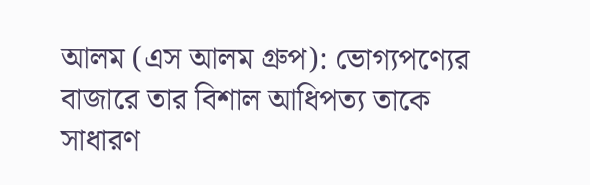আলম (এস আলম গ্রুপ): ভোগ্যপণ্যের বাজারে তার বিশাল আধিপত্য তাকে সাধারণ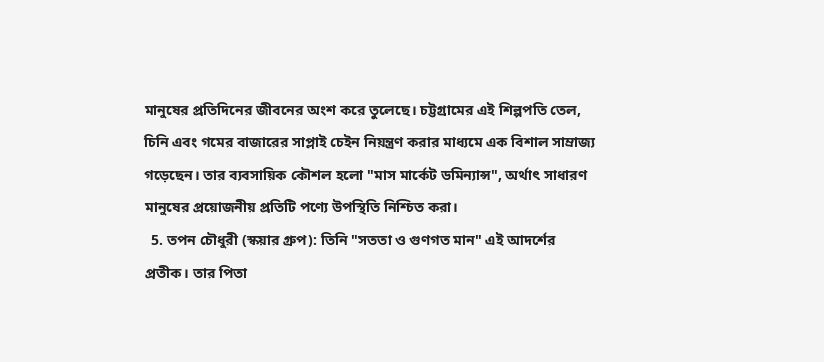মানুষের প্রতিদিনের জীবনের অংশ করে তুলেছে। চট্টগ্রামের এই শিল্পপতি তেল, চিনি এবং গমের বাজারের সাপ্লাই চেইন নিয়ন্ত্রণ করার মাধ্যমে এক বিশাল সাম্রাজ্য গড়েছেন। তার ব্যবসায়িক কৌশল হলো "মাস মার্কেট ডমিন্যান্স", অর্থাৎ সাধারণ মানুষের প্রয়োজনীয় প্রতিটি পণ্যে উপস্থিতি নিশ্চিত করা।
  5. তপন চৌধুরী (স্কয়ার গ্রুপ): তিনি "সততা ও গুণগত মান" এই আদর্শের প্রতীক। তার পিতা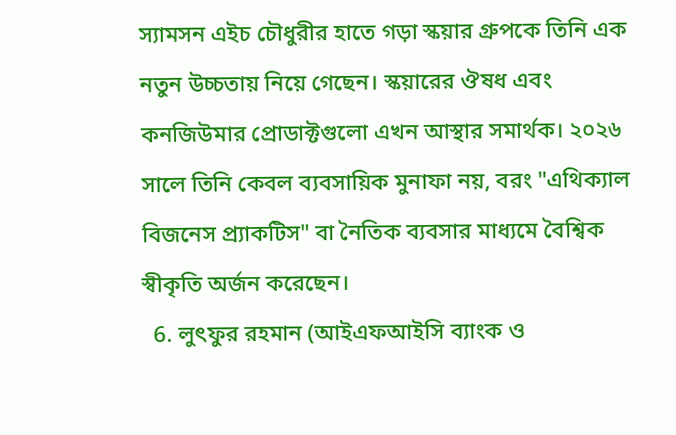স্যামসন এইচ চৌধুরীর হাতে গড়া স্কয়ার গ্রুপকে তিনি এক নতুন উচ্চতায় নিয়ে গেছেন। স্কয়ারের ঔষধ এবং কনজিউমার প্রোডাক্টগুলো এখন আস্থার সমার্থক। ২০২৬ সালে তিনি কেবল ব্যবসায়িক মুনাফা নয়, বরং "এথিক্যাল বিজনেস প্র্যাকটিস" বা নৈতিক ব্যবসার মাধ্যমে বৈশ্বিক স্বীকৃতি অর্জন করেছেন।
  6. লুৎফুর রহমান (আইএফআইসি ব্যাংক ও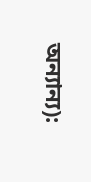অন্যান্য):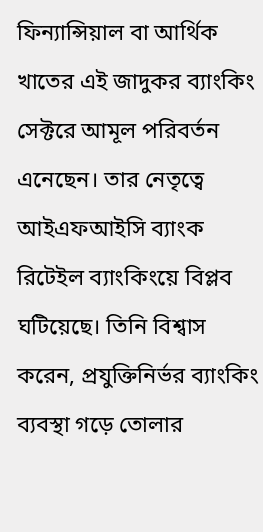ফিন্যান্সিয়াল বা আর্থিক খাতের এই জাদুকর ব্যাংকিং সেক্টরে আমূল পরিবর্তন এনেছেন। তার নেতৃত্বে আইএফআইসি ব্যাংক রিটেইল ব্যাংকিংয়ে বিপ্লব ঘটিয়েছে। তিনি বিশ্বাস করেন, প্রযুক্তিনির্ভর ব্যাংকিং ব্যবস্থা গড়ে তোলার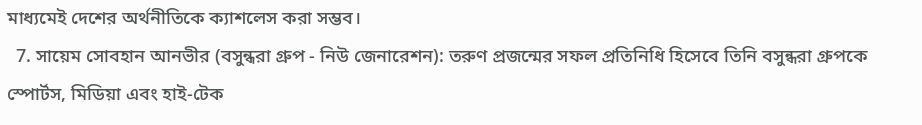মাধ্যমেই দেশের অর্থনীতিকে ক্যাশলেস করা সম্ভব।
  7. সায়েম সোবহান আনভীর (বসুন্ধরা গ্রুপ - নিউ জেনারেশন): তরুণ প্রজন্মের সফল প্রতিনিধি হিসেবে তিনি বসুন্ধরা গ্রুপকে স্পোর্টস, মিডিয়া এবং হাই-টেক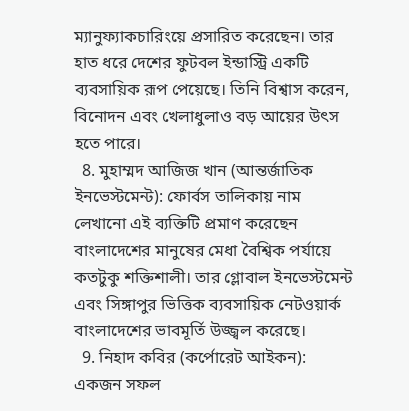ম্যানুফ্যাকচারিংয়ে প্রসারিত করেছেন। তার হাত ধরে দেশের ফুটবল ইন্ডাস্ট্রি একটি ব্যবসায়িক রূপ পেয়েছে। তিনি বিশ্বাস করেন, বিনোদন এবং খেলাধুলাও বড় আয়ের উৎস হতে পারে।
  8. মুহাম্মদ আজিজ খান (আন্তর্জাতিক ইনভেস্টমেন্ট): ফোর্বস তালিকায় নাম লেখানো এই ব্যক্তিটি প্রমাণ করেছেন বাংলাদেশের মানুষের মেধা বৈশ্বিক পর্যায়ে কতটুকু শক্তিশালী। তার গ্লোবাল ইনভেস্টমেন্ট এবং সিঙ্গাপুর ভিত্তিক ব্যবসায়িক নেটওয়ার্ক বাংলাদেশের ভাবমূর্তি উজ্জ্বল করেছে।
  9. নিহাদ কবির (কর্পোরেট আইকন): একজন সফল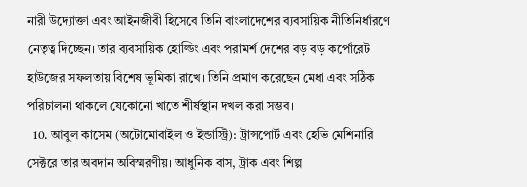নারী উদ্যোক্তা এবং আইনজীবী হিসেবে তিনি বাংলাদেশের ব্যবসায়িক নীতিনির্ধারণে নেতৃত্ব দিচ্ছেন। তার ব্যবসায়িক হোল্ডিং এবং পরামর্শ দেশের বড় বড় কর্পোরেট হাউজের সফলতায় বিশেষ ভূমিকা রাখে। তিনি প্রমাণ করেছেন মেধা এবং সঠিক পরিচালনা থাকলে যেকোনো খাতে শীর্ষস্থান দখল করা সম্ভব।
  10. আবুল কাসেম (অটোমোবাইল ও ইন্ডাস্ট্রি): ট্রান্সপোর্ট এবং হেভি মেশিনারি সেক্টরে তার অবদান অবিস্মরণীয়। আধুনিক বাস, ট্রাক এবং শিল্প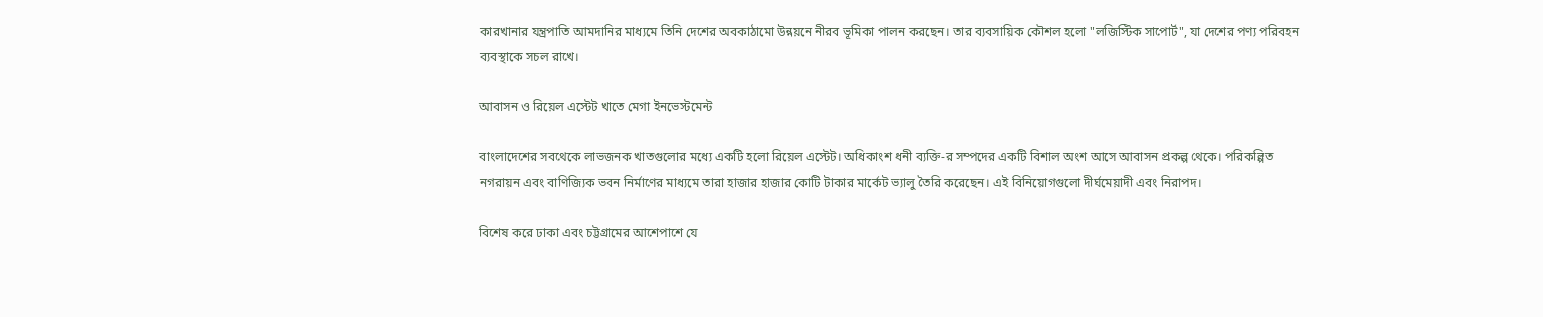কারখানার যন্ত্রপাতি আমদানির মাধ্যমে তিনি দেশের অবকাঠামো উন্নয়নে নীরব ভূমিকা পালন করছেন। তার ব্যবসায়িক কৌশল হলো "লজিস্টিক সাপোর্ট", যা দেশের পণ্য পরিবহন ব্যবস্থাকে সচল রাখে।

আবাসন ও রিয়েল এস্টেট খাতে মেগা ইনভেস্টমেন্ট

বাংলাদেশের সবথেকে লাভজনক খাতগুলোর মধ্যে একটি হলো রিয়েল এস্টেট। অধিকাংশ ধনী ব্যক্তি-র সম্পদের একটি বিশাল অংশ আসে আবাসন প্রকল্প থেকে। পরিকল্পিত নগরায়ন এবং বাণিজ্যিক ভবন নির্মাণের মাধ্যমে তারা হাজার হাজার কোটি টাকার মার্কেট ভ্যালু তৈরি করেছেন। এই বিনিয়োগগুলো দীর্ঘমেয়াদী এবং নিরাপদ।

বিশেষ করে ঢাকা এবং চট্টগ্রামের আশেপাশে যে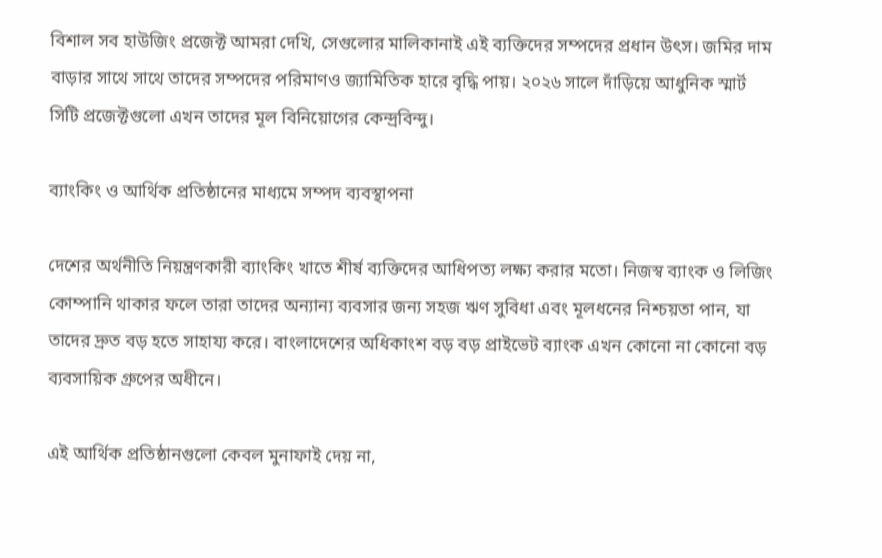বিশাল সব হাউজিং প্রজেক্ট আমরা দেখি, সেগুলোর মালিকানাই এই ব্যক্তিদের সম্পদের প্রধান উৎস। জমির দাম বাড়ার সাথে সাথে তাদের সম্পদের পরিমাণও জ্যামিতিক হারে বৃদ্ধি পায়। ২০২৬ সালে দাঁড়িয়ে আধুনিক স্মার্ট সিটি প্রজেক্টগুলো এখন তাদের মূল বিনিয়োগের কেন্দ্রবিন্দু।

ব্যাংকিং ও আর্থিক প্রতিষ্ঠানের মাধ্যমে সম্পদ ব্যবস্থাপনা

দেশের অর্থনীতি নিয়ন্ত্রণকারী ব্যাংকিং খাতে শীর্ষ ব্যক্তিদের আধিপত্য লক্ষ্য করার মতো। নিজস্ব ব্যাংক ও লিজিং কোম্পানি থাকার ফলে তারা তাদের অন্যান্য ব্যবসার জন্য সহজ ঋণ সুবিধা এবং মূলধনের নিশ্চয়তা পান, যা তাদের দ্রুত বড় হতে সাহায্য করে। বাংলাদেশের অধিকাংশ বড় বড় প্রাইভেট ব্যাংক এখন কোনো না কোনো বড় ব্যবসায়িক গ্রুপের অধীনে।

এই আর্থিক প্রতিষ্ঠানগুলো কেবল মুনাফাই দেয় না,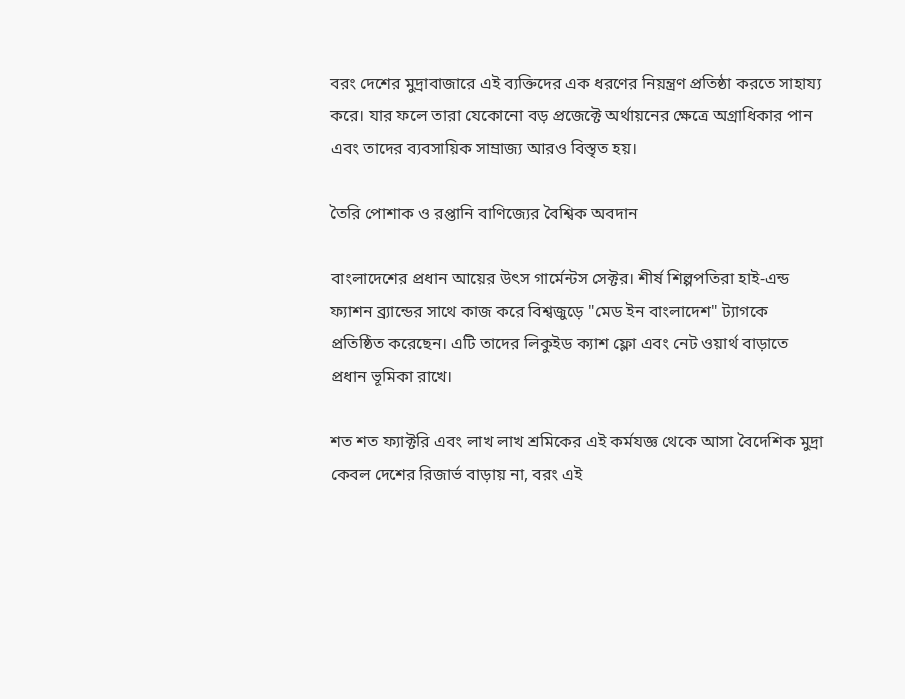বরং দেশের মুদ্রাবাজারে এই ব্যক্তিদের এক ধরণের নিয়ন্ত্রণ প্রতিষ্ঠা করতে সাহায্য করে। যার ফলে তারা যেকোনো বড় প্রজেক্টে অর্থায়নের ক্ষেত্রে অগ্রাধিকার পান এবং তাদের ব্যবসায়িক সাম্রাজ্য আরও বিস্তৃত হয়।

তৈরি পোশাক ও রপ্তানি বাণিজ্যের বৈশ্বিক অবদান

বাংলাদেশের প্রধান আয়ের উৎস গার্মেন্টস সেক্টর। শীর্ষ শিল্পপতিরা হাই-এন্ড ফ্যাশন ব্র্যান্ডের সাথে কাজ করে বিশ্বজুড়ে "মেড ইন বাংলাদেশ" ট্যাগকে প্রতিষ্ঠিত করেছেন। এটি তাদের লিকুইড ক্যাশ ফ্লো এবং নেট ওয়ার্থ বাড়াতে প্রধান ভূমিকা রাখে।

শত শত ফ্যাক্টরি এবং লাখ লাখ শ্রমিকের এই কর্মযজ্ঞ থেকে আসা বৈদেশিক মুদ্রা কেবল দেশের রিজার্ভ বাড়ায় না, বরং এই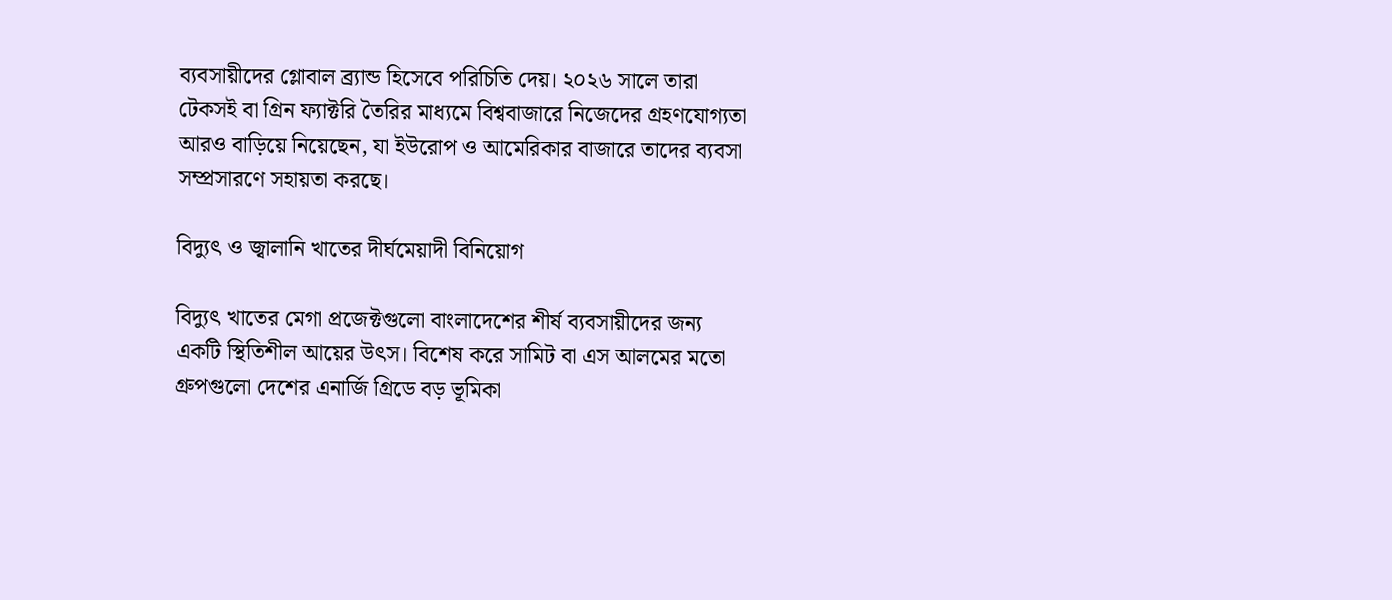ব্যবসায়ীদের গ্লোবাল ব্র্যান্ড হিসেবে পরিচিতি দেয়। ২০২৬ সালে তারা টেকসই বা গ্রিন ফ্যাক্টরি তৈরির মাধ্যমে বিশ্ববাজারে নিজেদের গ্রহণযোগ্যতা আরও বাড়িয়ে নিয়েছেন, যা ইউরোপ ও আমেরিকার বাজারে তাদের ব্যবসা সম্প্রসারণে সহায়তা করছে।

বিদ্যুৎ ও জ্বালানি খাতের দীর্ঘমেয়াদী বিনিয়োগ

বিদ্যুৎ খাতের মেগা প্রজেক্টগুলো বাংলাদেশের শীর্ষ ব্যবসায়ীদের জন্য একটি স্থিতিশীল আয়ের উৎস। বিশেষ করে সামিট বা এস আলমের মতো গ্রুপগুলো দেশের এনার্জি গ্রিডে বড় ভূমিকা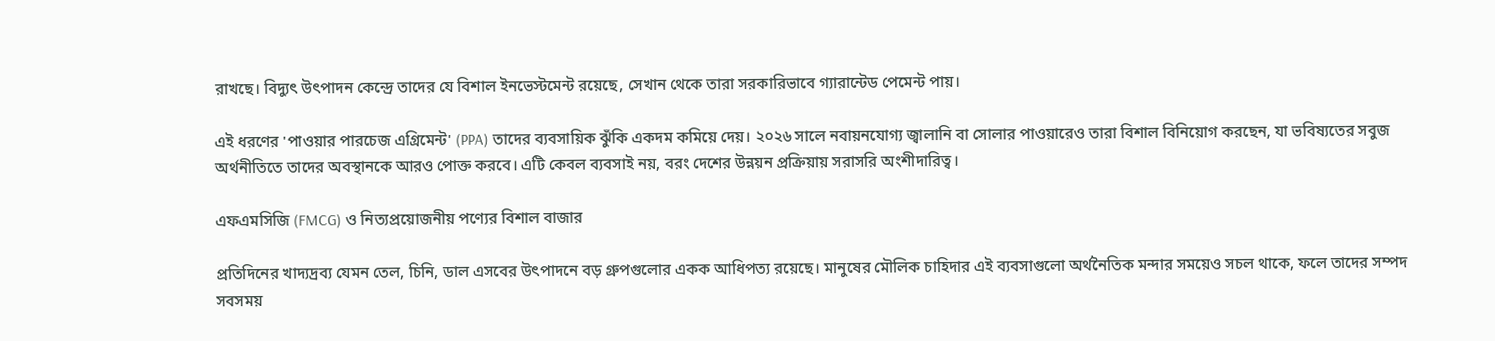রাখছে। বিদ্যুৎ উৎপাদন কেন্দ্রে তাদের যে বিশাল ইনভেস্টমেন্ট রয়েছে, সেখান থেকে তারা সরকারিভাবে গ্যারান্টেড পেমেন্ট পায়।

এই ধরণের 'পাওয়ার পারচেজ এগ্রিমেন্ট' (PPA) তাদের ব্যবসায়িক ঝুঁকি একদম কমিয়ে দেয়। ২০২৬ সালে নবায়নযোগ্য জ্বালানি বা সোলার পাওয়ারেও তারা বিশাল বিনিয়োগ করছেন, যা ভবিষ্যতের সবুজ অর্থনীতিতে তাদের অবস্থানকে আরও পোক্ত করবে। এটি কেবল ব্যবসাই নয়, বরং দেশের উন্নয়ন প্রক্রিয়ায় সরাসরি অংশীদারিত্ব।

এফএমসিজি (FMCG) ও নিত্যপ্রয়োজনীয় পণ্যের বিশাল বাজার

প্রতিদিনের খাদ্যদ্রব্য যেমন তেল, চিনি, ডাল এসবের উৎপাদনে বড় গ্রুপগুলোর একক আধিপত্য রয়েছে। মানুষের মৌলিক চাহিদার এই ব্যবসাগুলো অর্থনৈতিক মন্দার সময়েও সচল থাকে, ফলে তাদের সম্পদ সবসময়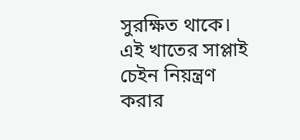সুরক্ষিত থাকে। এই খাতের সাপ্লাই চেইন নিয়ন্ত্রণ করার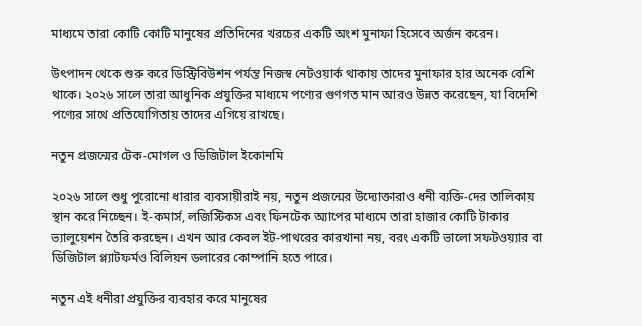মাধ্যমে তারা কোটি কোটি মানুষের প্রতিদিনের খরচের একটি অংশ মুনাফা হিসেবে অর্জন করেন।

উৎপাদন থেকে শুরু করে ডিস্ট্রিবিউশন পর্যন্ত নিজস্ব নেটওয়ার্ক থাকায় তাদের মুনাফার হার অনেক বেশি থাকে। ২০২৬ সালে তারা আধুনিক প্রযুক্তির মাধ্যমে পণ্যের গুণগত মান আরও উন্নত করেছেন, যা বিদেশি পণ্যের সাথে প্রতিযোগিতায় তাদের এগিয়ে রাখছে।

নতুন প্রজন্মের টেক-মোগল ও ডিজিটাল ইকোনমি

২০২৬ সালে শুধু পুরোনো ধারার ব্যবসায়ীরাই নয়, নতুন প্রজন্মের উদ্যোক্তারাও ধনী ব্যক্তি-দের তালিকায় স্থান করে নিচ্ছেন। ই-কমার্স, লজিস্টিকস এবং ফিনটেক অ্যাপের মাধ্যমে তারা হাজার কোটি টাকার ভ্যালুয়েশন তৈরি করছেন। এখন আর কেবল ইট-পাথরের কারখানা নয়, বরং একটি ভালো সফটওয়্যার বা ডিজিটাল প্ল্যাটফর্মও বিলিয়ন ডলারের কোম্পানি হতে পারে।

নতুন এই ধনীরা প্রযুক্তির ব্যবহার করে মানুষের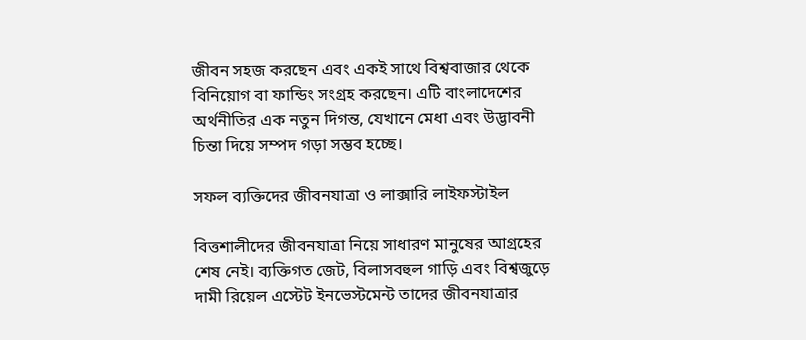জীবন সহজ করছেন এবং একই সাথে বিশ্ববাজার থেকে বিনিয়োগ বা ফান্ডিং সংগ্রহ করছেন। এটি বাংলাদেশের অর্থনীতির এক নতুন দিগন্ত, যেখানে মেধা এবং উদ্ভাবনী চিন্তা দিয়ে সম্পদ গড়া সম্ভব হচ্ছে।

সফল ব্যক্তিদের জীবনযাত্রা ও লাক্সারি লাইফস্টাইল

বিত্তশালীদের জীবনযাত্রা নিয়ে সাধারণ মানুষের আগ্রহের শেষ নেই। ব্যক্তিগত জেট, বিলাসবহুল গাড়ি এবং বিশ্বজুড়ে দামী রিয়েল এস্টেট ইনভেস্টমেন্ট তাদের জীবনযাত্রার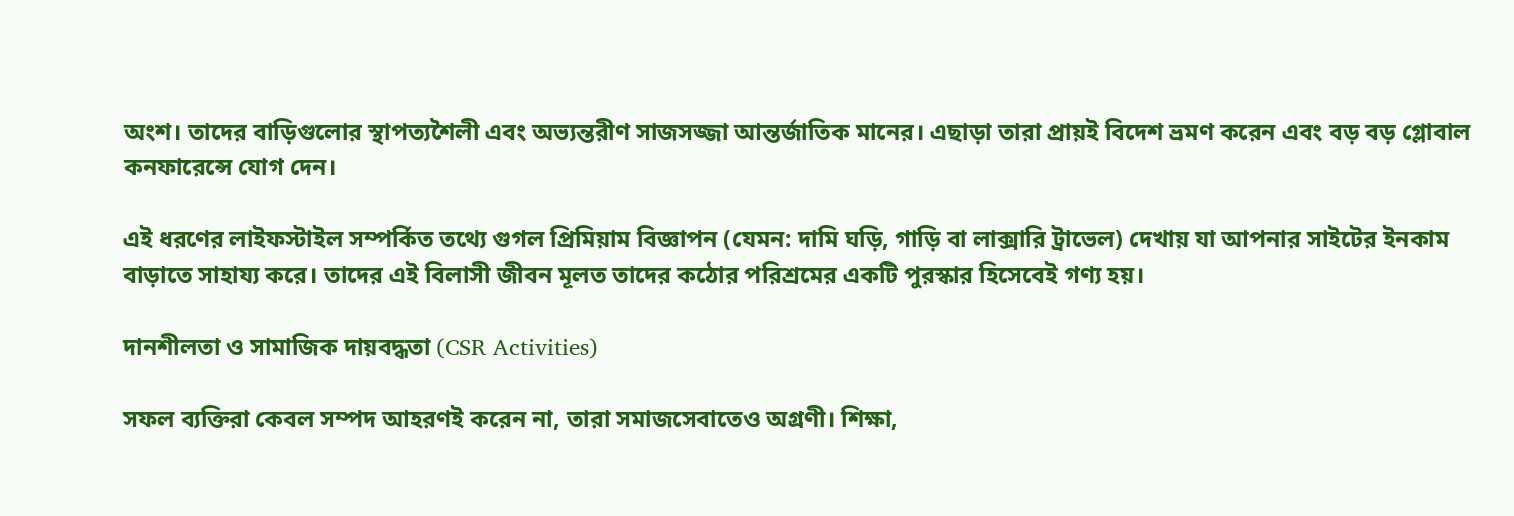অংশ। তাদের বাড়িগুলোর স্থাপত্যশৈলী এবং অভ্যন্তরীণ সাজসজ্জা আন্তর্জাতিক মানের। এছাড়া তারা প্রায়ই বিদেশ ভ্রমণ করেন এবং বড় বড় গ্লোবাল কনফারেন্সে যোগ দেন।

এই ধরণের লাইফস্টাইল সম্পর্কিত তথ্যে গুগল প্রিমিয়াম বিজ্ঞাপন (যেমন: দামি ঘড়ি, গাড়ি বা লাক্সারি ট্রাভেল) দেখায় যা আপনার সাইটের ইনকাম বাড়াতে সাহায্য করে। তাদের এই বিলাসী জীবন মূলত তাদের কঠোর পরিশ্রমের একটি পুরস্কার হিসেবেই গণ্য হয়।

দানশীলতা ও সামাজিক দায়বদ্ধতা (CSR Activities)

সফল ব্যক্তিরা কেবল সম্পদ আহরণই করেন না, তারা সমাজসেবাতেও অগ্রণী। শিক্ষা,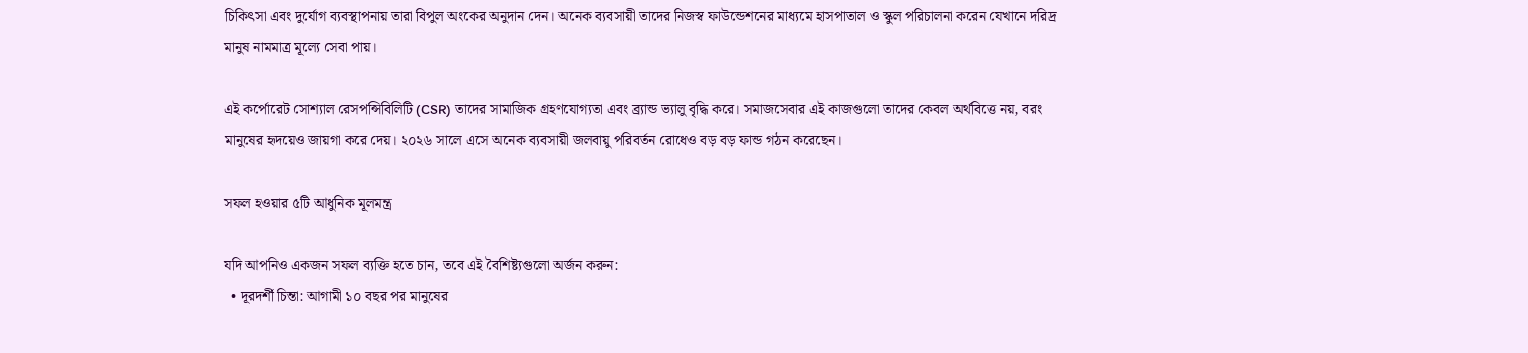চিকিৎসা এবং দুর্যোগ ব্যবস্থাপনায় তারা বিপুল অংকের অনুদান দেন। অনেক ব্যবসায়ী তাদের নিজস্ব ফাউন্ডেশনের মাধ্যমে হাসপাতাল ও স্কুল পরিচালনা করেন যেখানে দরিদ্র মানুষ নামমাত্র মূল্যে সেবা পায়।

এই কর্পোরেট সোশ্যাল রেসপন্সিবিলিটি (CSR) তাদের সামাজিক গ্রহণযোগ্যতা এবং ব্র্যান্ড ভ্যালু বৃদ্ধি করে। সমাজসেবার এই কাজগুলো তাদের কেবল অর্থবিত্তে নয়, বরং মানুষের হৃদয়েও জায়গা করে দেয়। ২০২৬ সালে এসে অনেক ব্যবসায়ী জলবায়ু পরিবর্তন রোধেও বড় বড় ফান্ড গঠন করেছেন।

সফল হওয়ার ৫টি আধুনিক মূলমন্ত্র

যদি আপনিও একজন সফল ব্যক্তি হতে চান, তবে এই বৈশিষ্ট্যগুলো অর্জন করুন:
  • দূরদর্শী চিন্তা: আগামী ১০ বছর পর মানুষের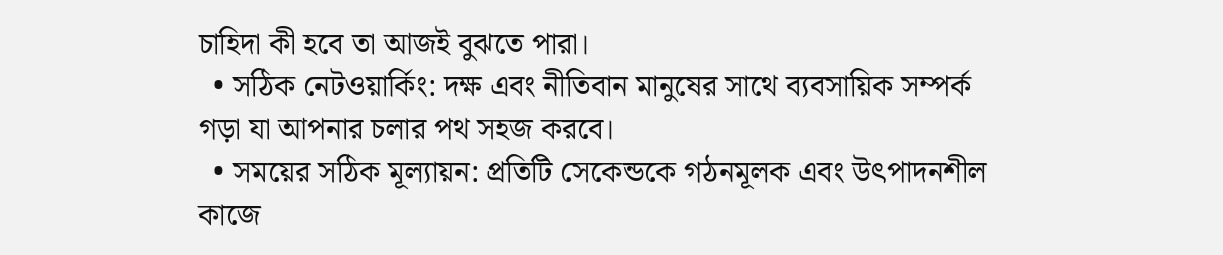চাহিদা কী হবে তা আজই বুঝতে পারা।
  • সঠিক নেটওয়ার্কিং: দক্ষ এবং নীতিবান মানুষের সাথে ব্যবসায়িক সম্পর্ক গড়া যা আপনার চলার পথ সহজ করবে।
  • সময়ের সঠিক মূল্যায়ন: প্রতিটি সেকেন্ডকে গঠনমূলক এবং উৎপাদনশীল কাজে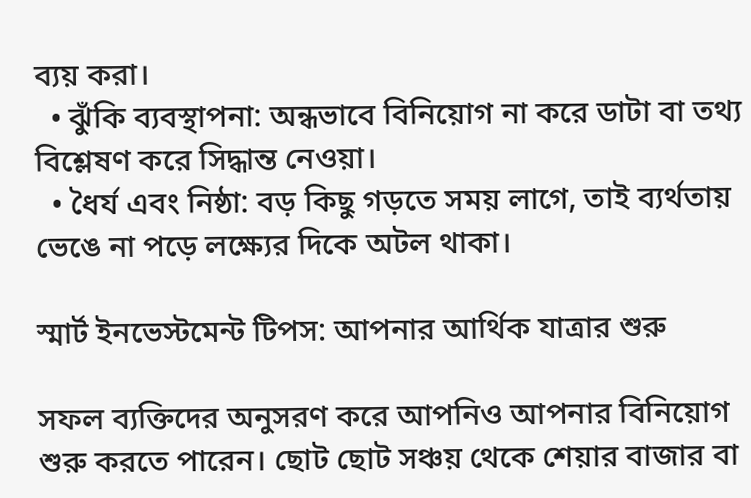ব্যয় করা।
  • ঝুঁকি ব্যবস্থাপনা: অন্ধভাবে বিনিয়োগ না করে ডাটা বা তথ্য বিশ্লেষণ করে সিদ্ধান্ত নেওয়া।
  • ধৈর্য এবং নিষ্ঠা: বড় কিছু গড়তে সময় লাগে, তাই ব্যর্থতায় ভেঙে না পড়ে লক্ষ্যের দিকে অটল থাকা।

স্মার্ট ইনভেস্টমেন্ট টিপস: আপনার আর্থিক যাত্রার শুরু

সফল ব্যক্তিদের অনুসরণ করে আপনিও আপনার বিনিয়োগ শুরু করতে পারেন। ছোট ছোট সঞ্চয় থেকে শেয়ার বাজার বা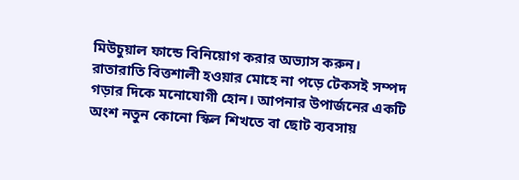মিউচুয়াল ফান্ডে বিনিয়োগ করার অভ্যাস করুন। রাতারাতি বিত্তশালী হওয়ার মোহে না পড়ে টেকসই সম্পদ গড়ার দিকে মনোযোগী হোন। আপনার উপার্জনের একটি অংশ নতুন কোনো স্কিল শিখতে বা ছোট ব্যবসায়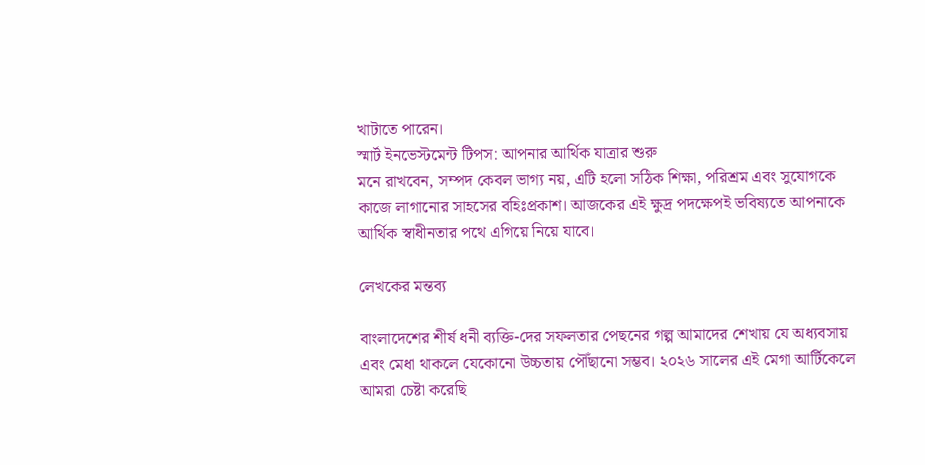খাটাতে পারেন।
স্মার্ট ইনভেস্টমেন্ট টিপস: আপনার আর্থিক যাত্রার শুরু
মনে রাখবেন, সম্পদ কেবল ভাগ্য নয়, এটি হলো সঠিক শিক্ষা, পরিশ্রম এবং সুযোগকে কাজে লাগানোর সাহসের বহিঃপ্রকাশ। আজকের এই ক্ষুদ্র পদক্ষেপই ভবিষ্যতে আপনাকে আর্থিক স্বাধীনতার পথে এগিয়ে নিয়ে যাবে।

লেখকের মন্তব্য

বাংলাদেশের শীর্ষ ধনী ব্যক্তি-দের সফলতার পেছনের গল্প আমাদের শেখায় যে অধ্যবসায় এবং মেধা থাকলে যেকোনো উচ্চতায় পৌঁছানো সম্ভব। ২০২৬ সালের এই মেগা আর্টিকেলে আমরা চেষ্টা করেছি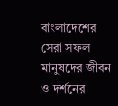বাংলাদেশের সেরা সফল মানুষদের জীবন ও দর্শনের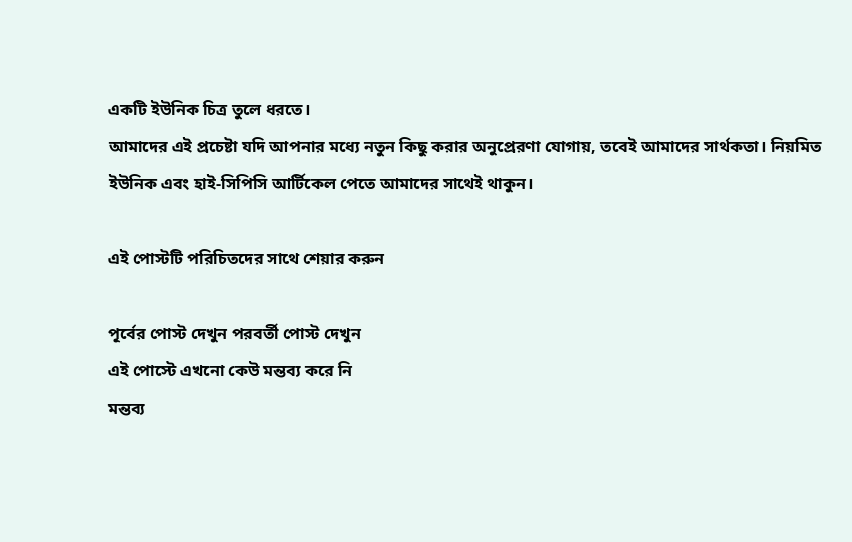একটি ইউনিক চিত্র তুলে ধরতে।
আমাদের এই প্রচেষ্টা যদি আপনার মধ্যে নতুন কিছু করার অনুপ্রেরণা যোগায়, তবেই আমাদের সার্থকতা। নিয়মিত ইউনিক এবং হাই-সিপিসি আর্টিকেল পেতে আমাদের সাথেই থাকুন।

এই পোস্টটি পরিচিতদের সাথে শেয়ার করুন

পূর্বের পোস্ট দেখুন পরবর্তী পোস্ট দেখুন
এই পোস্টে এখনো কেউ মন্তব্য করে নি
মন্তব্য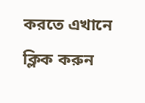করতে এখানে ক্লিক করুন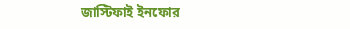জাস্টিফাই ইনফোর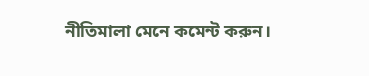নীতিমালা মেনে কমেন্ট করুন।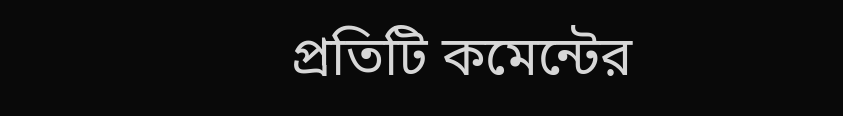প্রতিটি কমেন্টের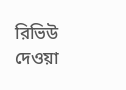রিভিউ দেওয়া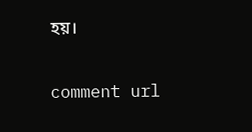হয়।

comment url